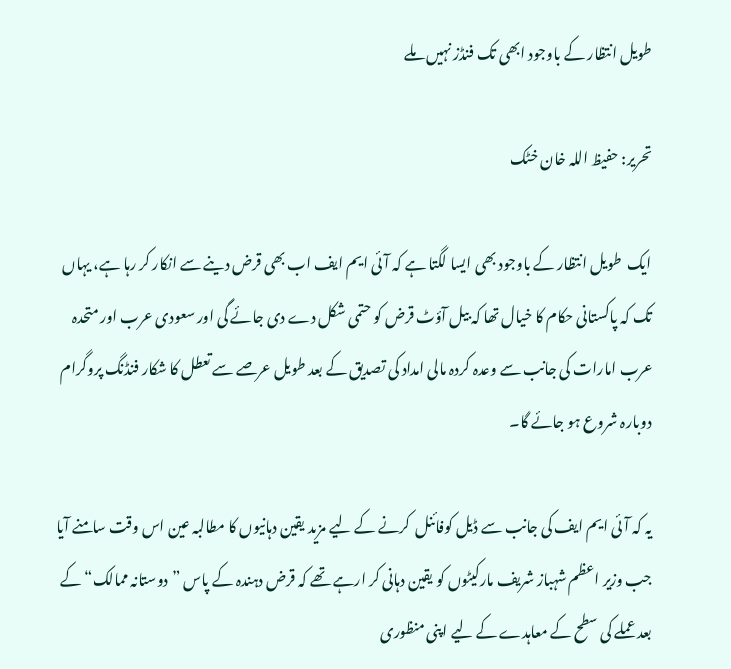طویل انتظار کے باوجود ابھی تک فنڈز نہیں ملے

تحریر: حفیظ اللہ خان خٹک

ایک  طویل انتظار کے باوجود بھی ایسا لگتا ہے کہ آئی ایم ایف اب بھی قرض دینے سے انکار کر رہا ہے، یہاں تک کہ پاکستانی حکام کا خیال تھا کہ بیل آؤٹ قرض کو حتمی شکل دے دی جائے گی اور سعودی عرب اور متحدہ عرب امارات کی جانب سے وعدہ کردہ مالی امداد کی تصدیق کے بعد طویل عرصے سے تعطل کا شکار فنڈنگ پروگرام دوبارہ شروع ہو جائے گا۔

یہ کہ آئی ایم ایف کی جانب سے ڈیل کوفائنل  کرنے کے لیے مزید یقین دہانیوں کا مطالبہ عین اس وقت سامنے آیا جب وزیر اعظم شہباز شریف مارکیٹوں کو یقین دہانی کر ارہے تھے کہ قرض دہندہ کے پاس ”دوستانہ ممالک“ کے بعد عملے کی سطح کے معاہدے کے لیے اپنی منظوری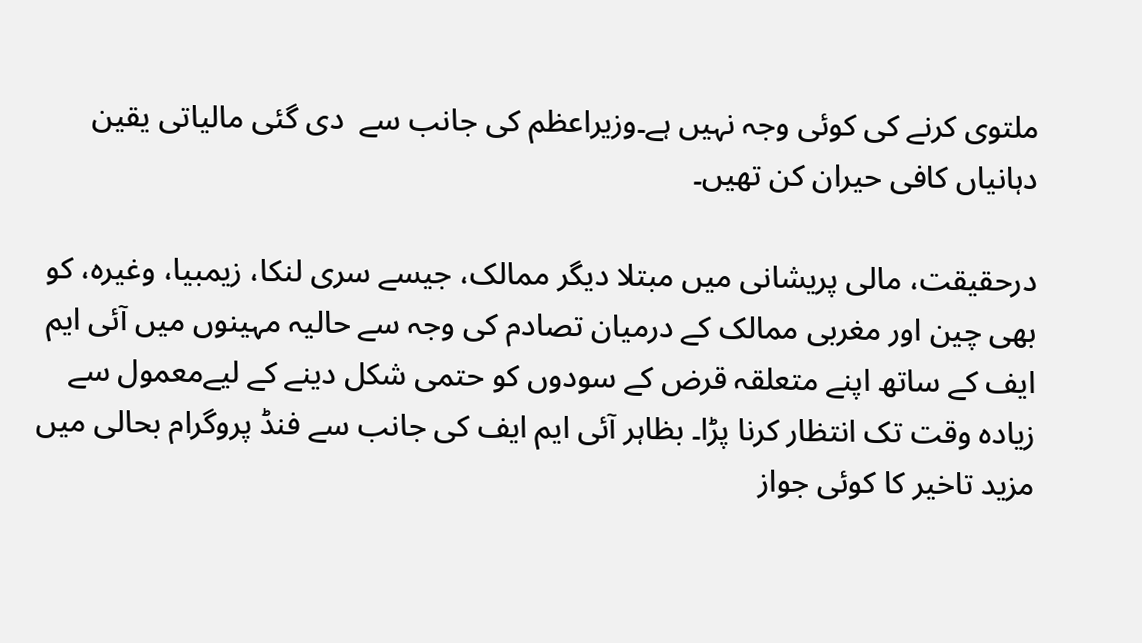ملتوی کرنے کی کوئی وجہ نہیں ہے۔وزیراعظم کی جانب سے  دی گئی مالیاتی یقین دہانیاں کافی حیران کن تھیں۔

درحقیقت، مالی پریشانی میں مبتلا دیگر ممالک، جیسے سری لنکا، زیمبیا، وغیرہ، کو بھی چین اور مغربی ممالک کے درمیان تصادم کی وجہ سے حالیہ مہینوں میں آئی ایم ایف کے ساتھ اپنے متعلقہ قرض کے سودوں کو حتمی شکل دینے کے لیےمعمول سے زیادہ وقت تک انتظار کرنا پڑا۔ بظاہر آئی ایم ایف کی جانب سے فنڈ پروگرام بحالی میں مزید تاخیر کا کوئی جواز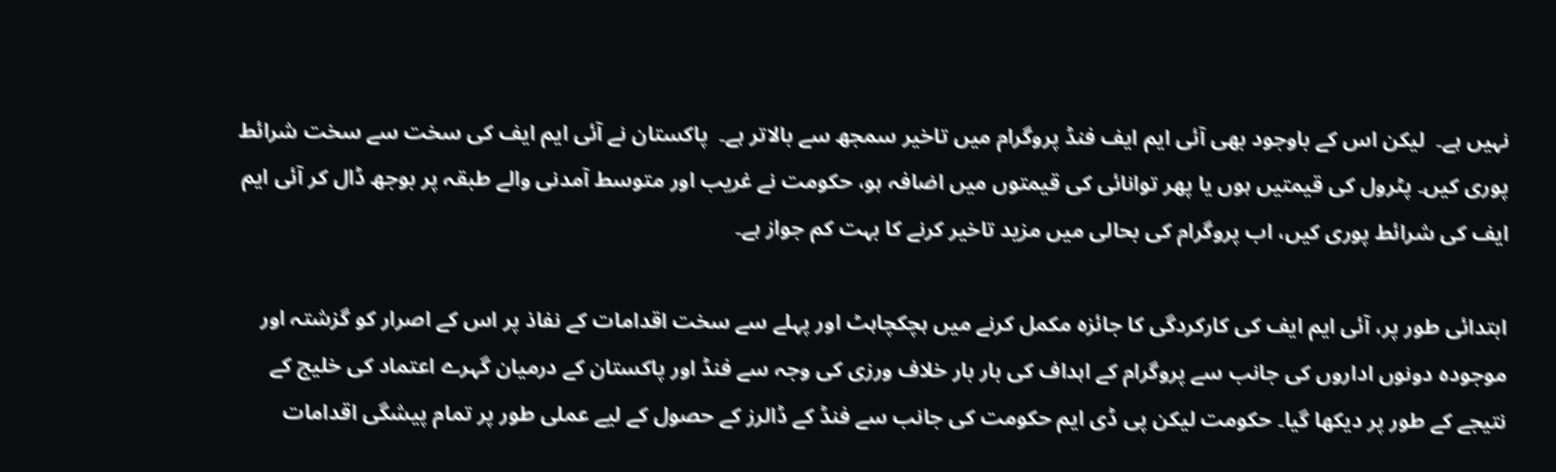نہیں ہے۔  لیکن اس کے باوجود بھی آئی ایم ایف فنڈ پروگرام میں تاخیر سمجھ سے بالاتر ہے۔  پاکستان نے آئی ایم ایف کی سخت سے سخت شرائط پوری کیں۔ پٹرول کی قیمتیں ہوں یا پھر توانائی کی قیمتوں میں اضافہ ہو، حکومت نے غریب اور متوسط آمدنی والے طبقہ پر بوجھ ڈال کر آئی ایم ایف کی شرائط پوری کیں، اب پروگرام کی بحالی میں مزید تاخیر کرنے کا بہت کم جواز ہے۔

ابتدائی طور پر، آئی ایم ایف کی کارکردگی کا جائزہ مکمل کرنے میں ہچکچاہٹ اور پہلے سے سخت اقدامات کے نفاذ پر اس کے اصرار کو گزشتہ اور موجودہ دونوں اداروں کی جانب سے پروگرام کے اہداف کی بار بار خلاف ورزی کی وجہ سے فنڈ اور پاکستان کے درمیان گہرے اعتماد کی خلیج کے نتیجے کے طور پر دیکھا گیا۔ حکومت لیکن پی ڈی ایم حکومت کی جانب سے فنڈ کے ڈالرز کے حصول کے لیے عملی طور پر تمام پیشگی اقدامات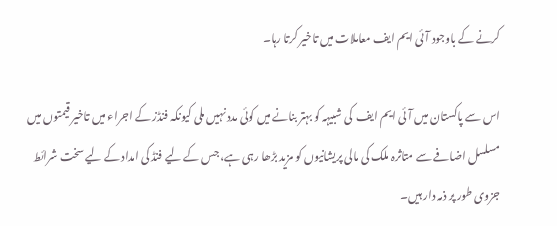کرنے کے باوجود آئی ایم ایف معاملات میں تاخیر کرتا رہا۔

اس سے پاکستان میں آئی ایم ایف  کی شبیہہ کو بہتر بنانے میں کوئی مدد نہیں ملی کیونکہ فنڈز کے اجراء میں تاخیر قیمتوں میں مسلسل اضافے سے متاثرہ ملک کی مالی پریشانیوں کو مزید بڑھا رہی ہے، جس کے لیے فنڈ کی امداد کے لیے سخت شرائط جزوی طور پر ذمہ دار ہیں۔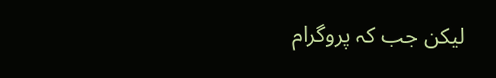لیکن جب کہ پروگرام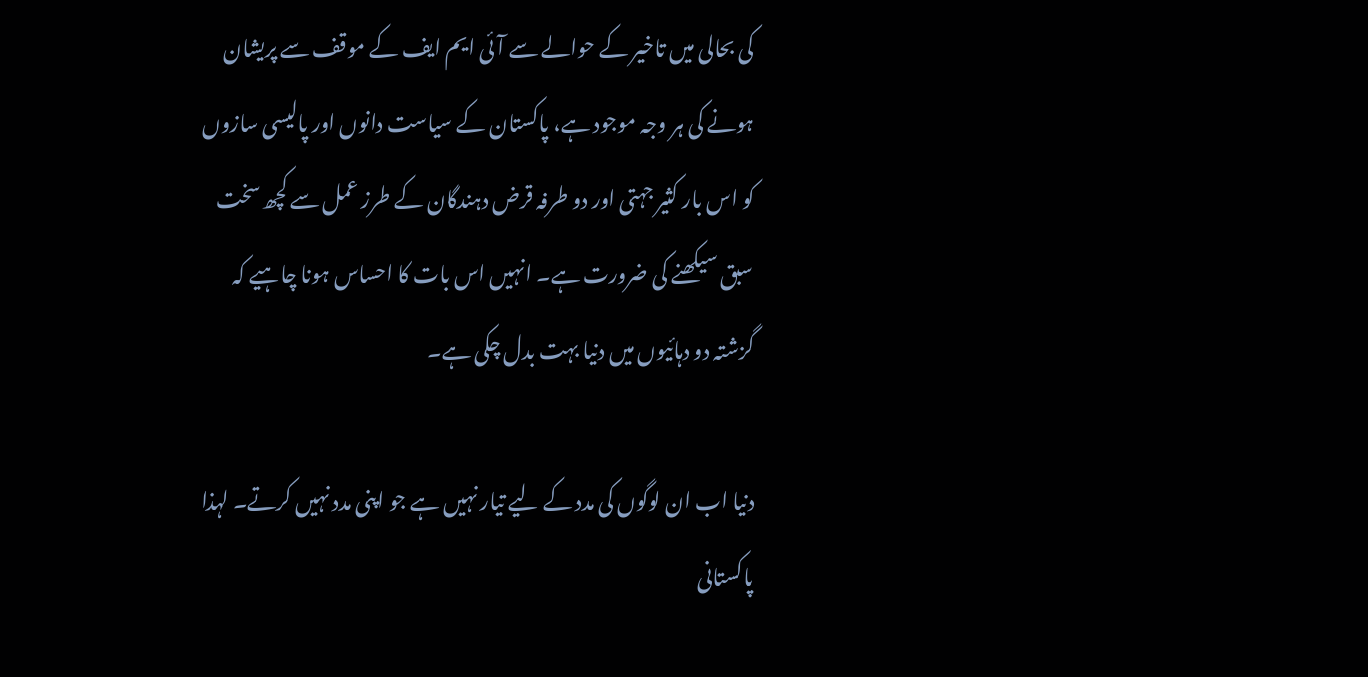کی بحالی میں تاخیر کے حوالے سے آئی ایم ایف کے موقف سے پریشان ہونے کی ہر وجہ موجود ہے، پاکستان کے سیاست دانوں اور پالیسی سازوں کو اس بار کثیر جہتی اور دو طرفہ قرض دہندگان کے طرز عمل سے کچھ سخت سبق سیکھنے کی ضرورت ہے۔ انہیں اس بات کا احساس ہونا چاہیے کہ گزشتہ دو دہائیوں میں دنیا بہت بدل چکی ہے۔

دنیا اب ان لوگوں کی مدد کے لیے تیار نہیں ہے جو اپنی مدد نہیں کرتے۔ لہذا پاکستانی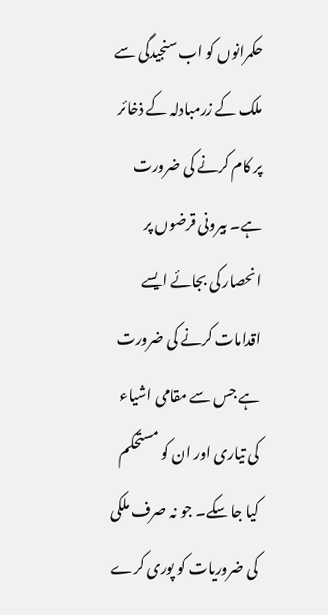حکمرانوں کو اب سنجیدگی سے ملک کے زرمبادلہ کے ذخائر پر کام کرنے کی ضرورت ہے۔ بیرونی قرضوں پر انحصار کی بجائے ایسے اقدامات کرنے کی ضرورت ہے جس سے مقامی اشیاء کی تیاری اور ان کو مستحکم کیا جا سکے۔ جو نہ صرف ملکی کی ضروریات کو پوری کرے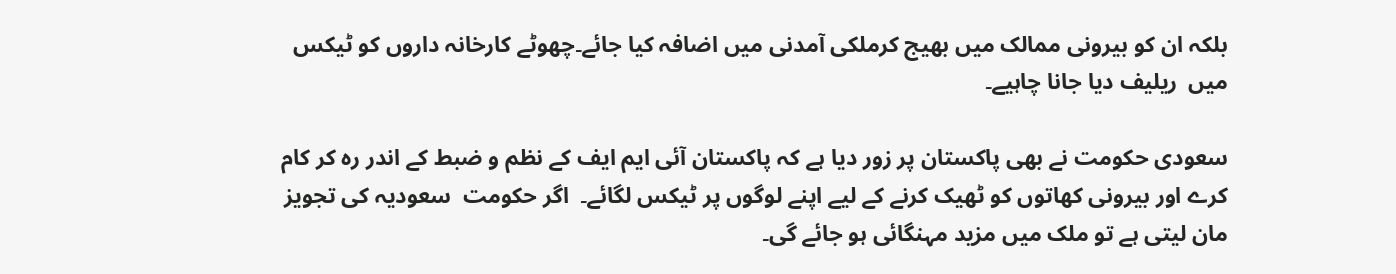بلکہ ان کو بیرونی ممالک میں بھیج کرملکی آمدنی میں اضافہ کیا جائے۔چھوٹے کارخانہ داروں کو ٹیکس میں  ریلیف دیا جانا چاہیے۔

سعودی حکومت نے بھی پاکستان پر زور دیا ہے کہ پاکستان آئی ایم ایف کے نظم و ضبط کے اندر رہ کر کام کرے اور بیرونی کھاتوں کو ٹھیک کرنے کے لیے اپنے لوگوں پر ٹیکس لگائے۔  اگر حکومت  سعودیہ کی تجویز مان لیتی ہے تو ملک میں مزید مہنگائی ہو جائے گی۔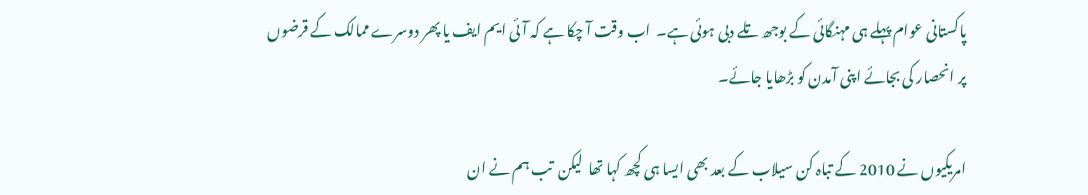پاکستانی عوام پہلے ہی مہنگائی کے بوجھ تلے دبی ہوئی ہے۔  اب وقت آ چکا ہے کہ آئی ایم ایف یا پھر دوسرے ممالک کے قرضوں پر انحصار کی بجائے اپنی آمدن کو بڑھایا جائے۔

امریکیوں نے 2010 کے تباہ کن سیلاب کے بعد بھی ایسا ہی کچھ کہا تھا  لیکن  تب ہم نے ان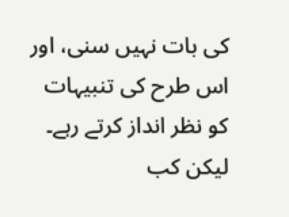کی بات نہیں سنی، اور اس طرح کی تنبیہات کو نظر انداز کرتے رہے۔ لیکن کب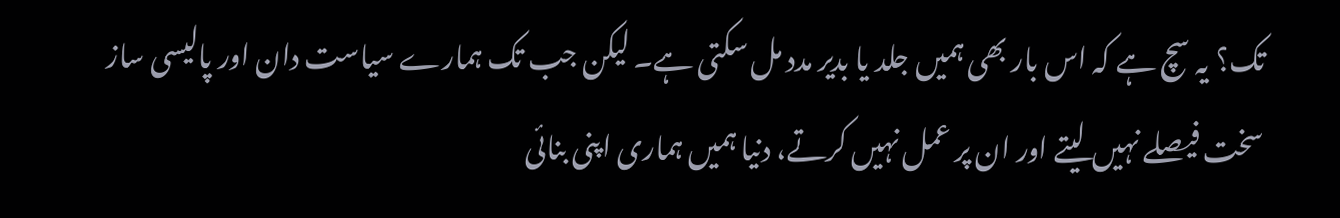تک؟ یہ سچ ہے کہ اس بار بھی ہمیں جلد یا بدیر مدد مل سکتی ہے۔ لیکن جب تک ہمارے سیاست دان اور پالیسی ساز سخت فیصلے نہیں لیتے اور ان پر عمل نہیں کرتے، دنیا ہمیں ہماری اپنی بنائی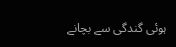ہوئی گندگی سے بچانے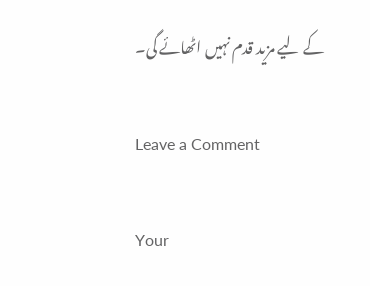کے لیے مزید قدم نہیں اٹھائے گی۔

Leave a Comment

Your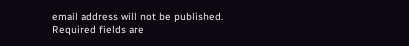email address will not be published. Required fields are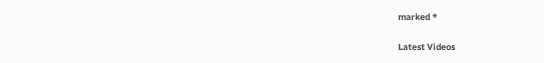marked *

Latest Videos